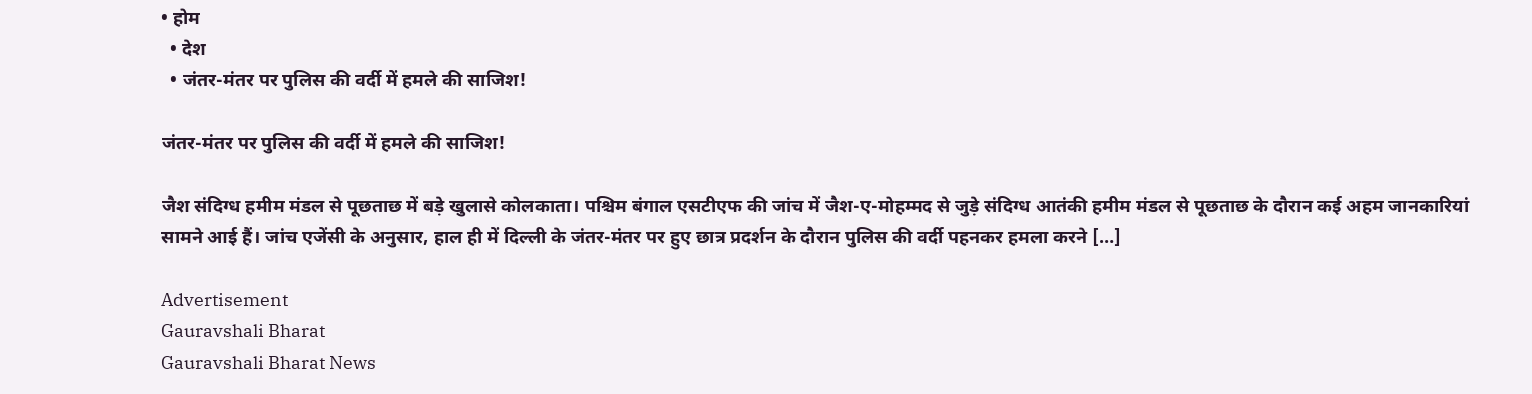• होम
  • देश
  • जंतर-मंतर पर पुलिस की वर्दी में हमले की साजिश!

जंतर-मंतर पर पुलिस की वर्दी में हमले की साजिश!

जैश संदिग्ध हमीम मंडल से पूछताछ में बड़े खुलासे कोलकाता। पश्चिम बंगाल एसटीएफ की जांच में जैश-ए-मोहम्मद से जुड़े संदिग्ध आतंकी हमीम मंडल से पूछताछ के दौरान कई अहम जानकारियां सामने आई हैं। जांच एजेंसी के अनुसार, हाल ही में दिल्ली के जंतर-मंतर पर हुए छात्र प्रदर्शन के दौरान पुलिस की वर्दी पहनकर हमला करने […]

Advertisement
Gauravshali Bharat
Gauravshali Bharat News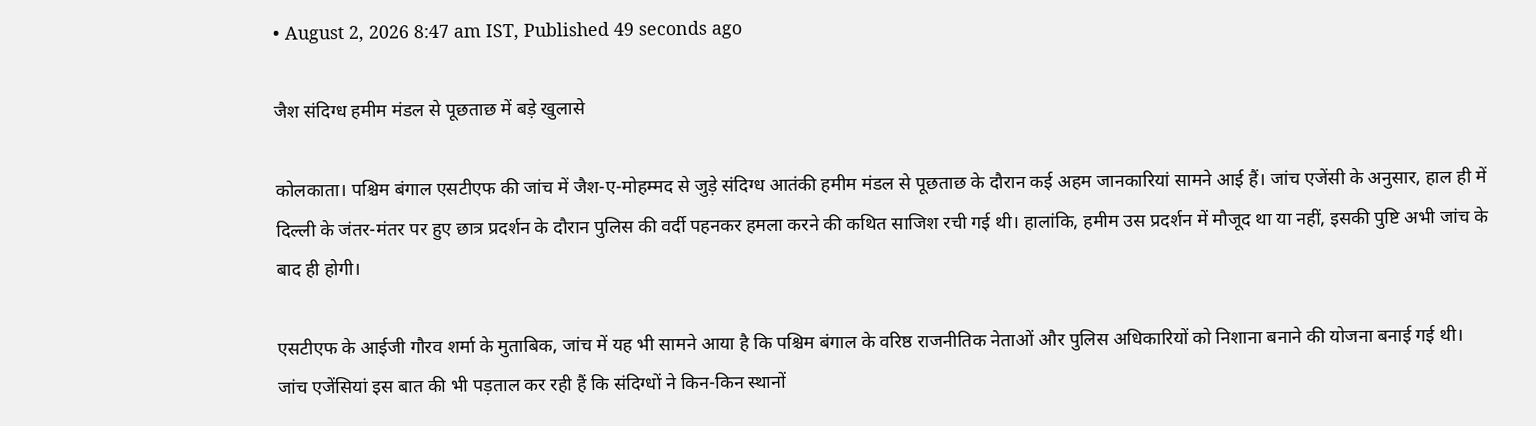• August 2, 2026 8:47 am IST, Published 49 seconds ago

जैश संदिग्ध हमीम मंडल से पूछताछ में बड़े खुलासे

कोलकाता। पश्चिम बंगाल एसटीएफ की जांच में जैश-ए-मोहम्मद से जुड़े संदिग्ध आतंकी हमीम मंडल से पूछताछ के दौरान कई अहम जानकारियां सामने आई हैं। जांच एजेंसी के अनुसार, हाल ही में दिल्ली के जंतर-मंतर पर हुए छात्र प्रदर्शन के दौरान पुलिस की वर्दी पहनकर हमला करने की कथित साजिश रची गई थी। हालांकि, हमीम उस प्रदर्शन में मौजूद था या नहीं, इसकी पुष्टि अभी जांच के बाद ही होगी।

एसटीएफ के आईजी गौरव शर्मा के मुताबिक, जांच में यह भी सामने आया है कि पश्चिम बंगाल के वरिष्ठ राजनीतिक नेताओं और पुलिस अधिकारियों को निशाना बनाने की योजना बनाई गई थी। जांच एजेंसियां इस बात की भी पड़ताल कर रही हैं कि संदिग्धों ने किन-किन स्थानों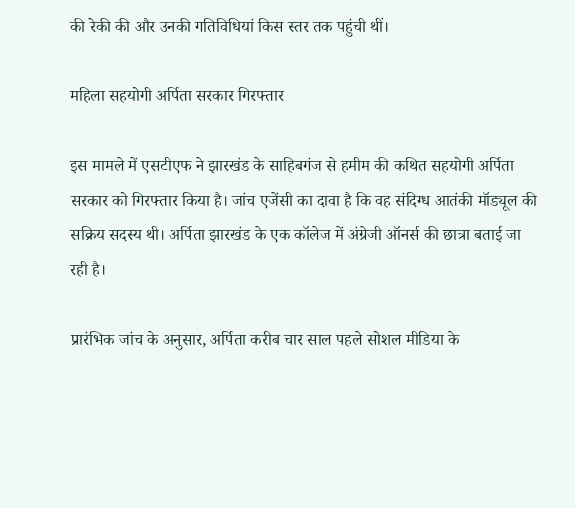की रेकी की और उनकी गतिविधियां किस स्तर तक पहुंची थीं।

महिला सहयोगी अर्पिता सरकार गिरफ्तार

इस मामले में एसटीएफ ने झारखंड के साहिबगंज से हमीम की कथित सहयोगी अर्पिता सरकार को गिरफ्तार किया है। जांच एजेंसी का दावा है कि वह संदिग्ध आतंकी मॉड्यूल की सक्रिय सदस्य थी। अर्पिता झारखंड के एक कॉलेज में अंग्रेजी ऑनर्स की छात्रा बताई जा रही है।

प्रारंभिक जांच के अनुसार, अर्पिता करीब चार साल पहले सोशल मीडिया के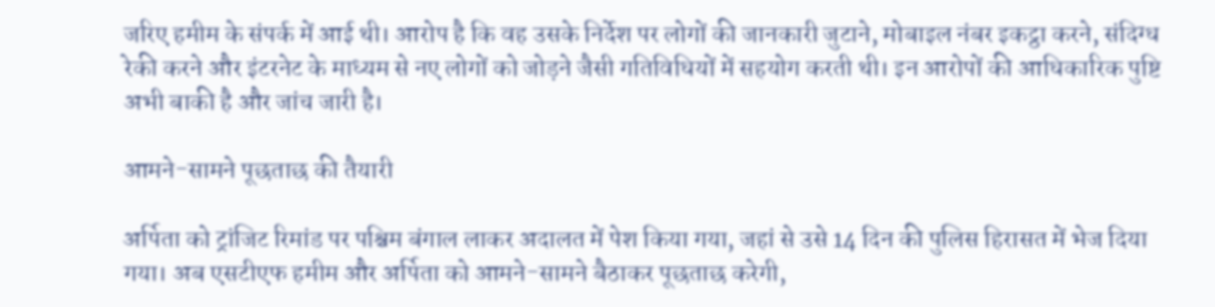जरिए हमीम के संपर्क में आई थी। आरोप है कि वह उसके निर्देश पर लोगों की जानकारी जुटाने, मोबाइल नंबर इकट्ठा करने, संदिग्ध रेकी करने और इंटरनेट के माध्यम से नए लोगों को जोड़ने जैसी गतिविधियों में सहयोग करती थी। इन आरोपों की आधिकारिक पुष्टि अभी बाकी है और जांच जारी है।

आमने-सामने पूछताछ की तैयारी

अर्पिता को ट्रांजिट रिमांड पर पश्चिम बंगाल लाकर अदालत में पेश किया गया, जहां से उसे 14 दिन की पुलिस हिरासत में भेज दिया गया। अब एसटीएफ हमीम और अर्पिता को आमने-सामने बैठाकर पूछताछ करेगी,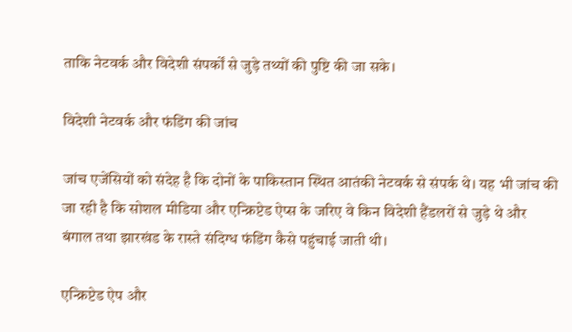ताकि नेटवर्क और विदेशी संपर्कों से जुड़े तथ्यों की पुष्टि की जा सके।

विदेशी नेटवर्क और फंडिंग की जांच

जांच एजेंसियों को संदेह है कि दोनों के पाकिस्तान स्थित आतंकी नेटवर्क से संपर्क थे। यह भी जांच की जा रही है कि सोशल मीडिया और एन्क्रिप्टेड ऐप्स के जरिए वे किन विदेशी हैंडलरों से जुड़े थे और बंगाल तथा झारखंड के रास्ते संदिग्ध फंडिंग कैसे पहुंचाई जाती थी।

एन्क्रिप्टेड ऐप और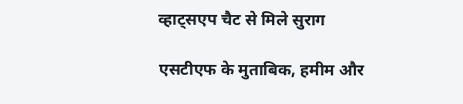व्हाट्सएप चैट से मिले सुराग

एसटीएफ के मुताबिक, हमीम और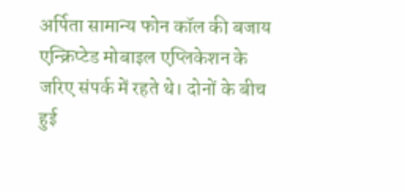अर्पिता सामान्य फोन कॉल की बजाय एन्क्रिप्टेड मोबाइल एप्लिकेशन के जरिए संपर्क में रहते थे। दोनों के बीच हुई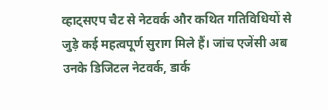व्हाट्सएप चैट से नेटवर्क और कथित गतिविधियों से जुड़े कई महत्वपूर्ण सुराग मिले हैं। जांच एजेंसी अब उनके डिजिटल नेटवर्क, डार्क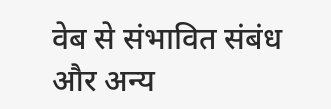वेब से संभावित संबंध और अन्य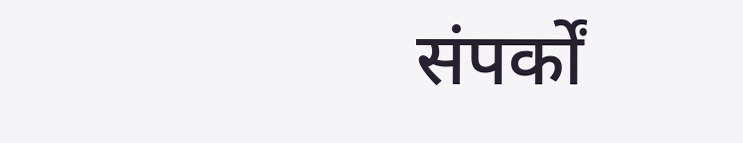संपर्कों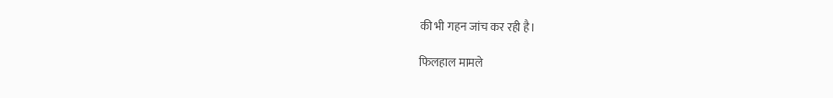की भी गहन जांच कर रही है।

फिलहाल मामले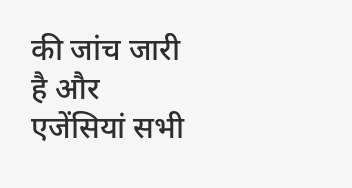की जांच जारी है और एजेंसियां सभी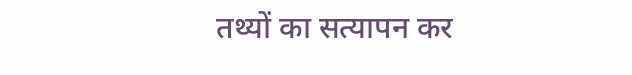तथ्यों का सत्यापन कर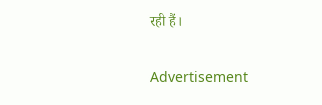रही हैं।

Advertisement